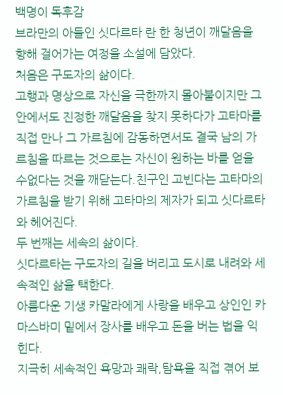백명이 독후감
브라만의 아들인 싯다르타 란 한 청년이 깨달음을 향해 걸어가는 여정을 소설에 담았다.
처음은 구도자의 삶이다.
고행과 명상으로 자신을 극한까지 몰아붙이지만 그안에서도 진정한 깨달음을 찾지 못하다가 고타마를 직접 만나 그 가르침에 감동하면서도 결국 남의 가르침을 따르는 것으로는 자신이 원하는 바를 얻을 수없다는 것을 깨닫는다.친구인 고빈다는 고타마의 가르침을 받기 위해 고타마의 제자가 되고 싯다르타와 헤어진다.
두 번째는 세속의 삶이다.
싯다르타는 구도자의 길을 버리고 도시로 내려와 세속적인 삶을 택한다.
아름다운 기생 카말라에게 사랑을 배우고 상인인 카마스바미 밑에서 장사를 배우고 돈을 버는 법을 익힌다.
지극히 세속적인 욕망과 쾌락,탐욕을 직접 겪어 보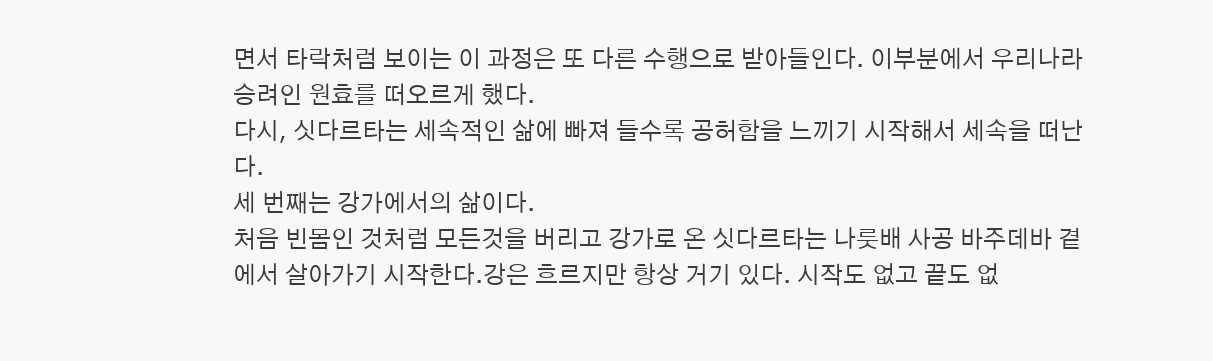면서 타락처럼 보이는 이 과정은 또 다른 수행으로 받아들인다. 이부분에서 우리나라 승려인 원효를 떠오르게 했다.
다시, 싯다르타는 세속적인 삶에 빠져 들수록 공허함을 느끼기 시작해서 세속을 떠난다.
세 번째는 강가에서의 삶이다.
처음 빈몸인 것처럼 모든것을 버리고 강가로 온 싯다르타는 나룻배 사공 바주데바 곁에서 살아가기 시작한다.강은 흐르지만 항상 거기 있다. 시작도 없고 끝도 없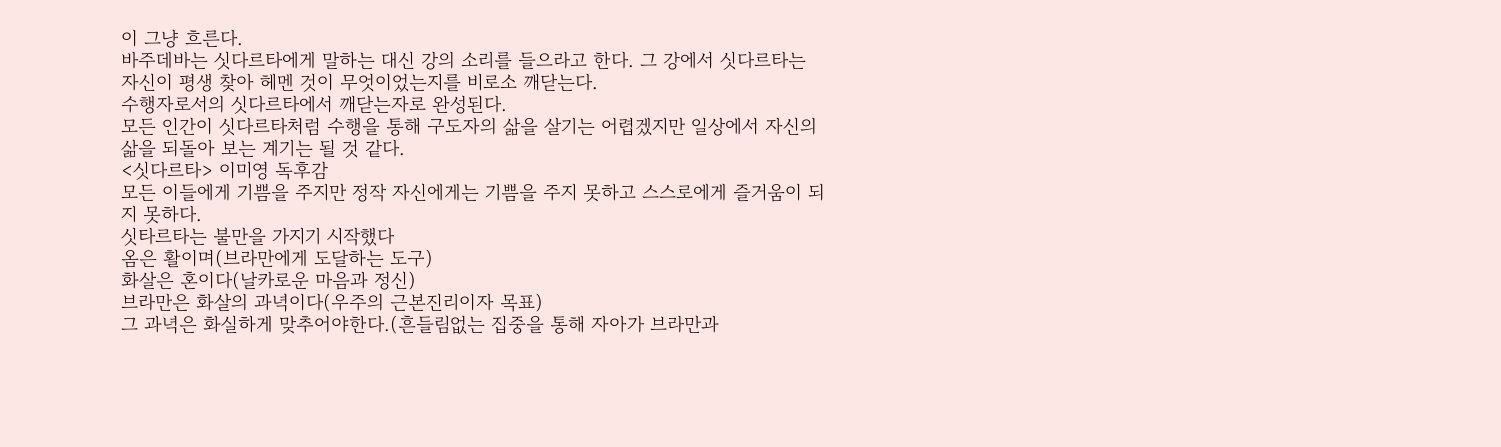이 그냥 흐른다.
바주데바는 싯다르타에게 말하는 대신 강의 소리를 들으라고 한다. 그 강에서 싯다르타는 자신이 평생 찾아 헤멘 것이 무엇이었는지를 비로소 깨닫는다.
수행자로서의 싯다르타에서 깨닫는자로 완성된다.
모든 인간이 싯다르타처럼 수행을 통해 구도자의 삶을 살기는 어렵겠지만 일상에서 자신의 삶을 되돌아 보는 계기는 될 것 같다.
<싯다르타> 이미영 독후감
모든 이들에게 기쁨을 주지만 정작 자신에게는 기쁨을 주지 못하고 스스로에게 즐거움이 되지 못하다.
싯타르타는 불만을 가지기 시작했다
옴은 활이며(브라만에게 도달하는 도구)
화살은 혼이다(날카로운 마음과 정신)
브라만은 화살의 과녁이다(우주의 근본진리이자 목표)
그 과녁은 화실하게 맞추어야한다.(흔들림없는 집중을 통해 자아가 브라만과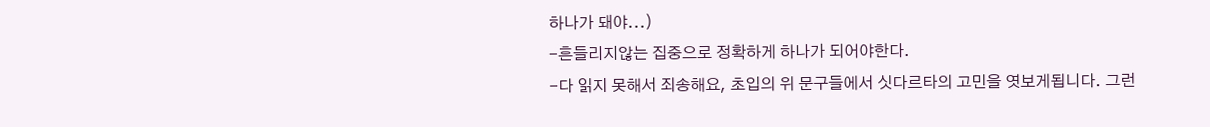하나가 돼야...)
-흔들리지않는 집중으로 정확하게 하나가 되어야한다.
-다 읽지 못해서 죄송해요, 초입의 위 문구들에서 싯다르타의 고민을 엿보게됩니다. 그런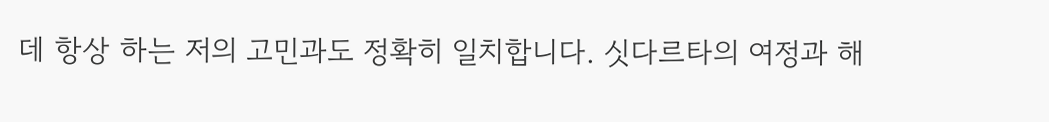데 항상 하는 저의 고민과도 정확히 일치합니다. 싯다르타의 여정과 해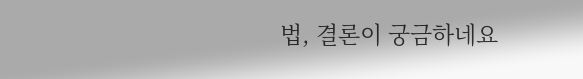법, 결론이 궁금하네요